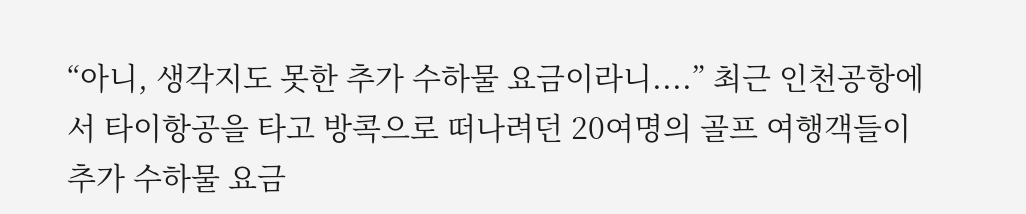“아니, 생각지도 못한 추가 수하물 요금이라니....” 최근 인천공항에서 타이항공을 타고 방콕으로 떠나려던 20여명의 골프 여행객들이 추가 수하물 요금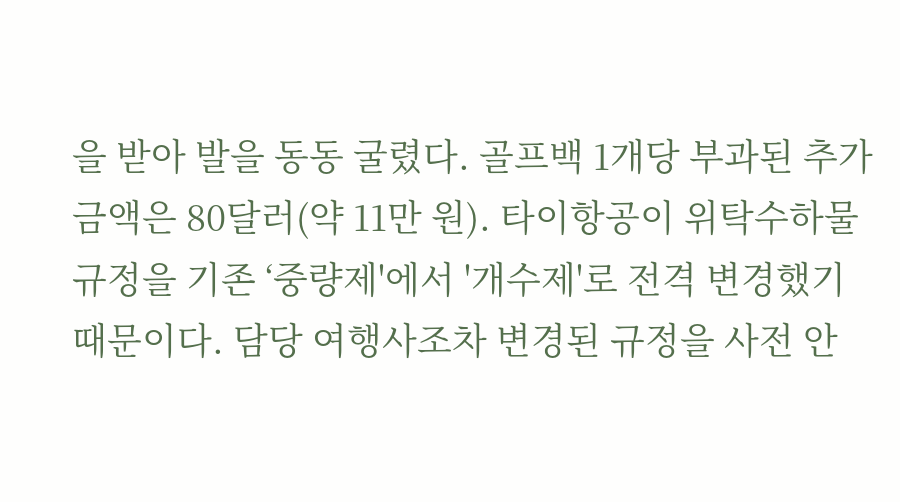을 받아 발을 동동 굴렸다. 골프백 1개당 부과된 추가 금액은 80달러(약 11만 원). 타이항공이 위탁수하물 규정을 기존 ‘중량제'에서 '개수제'로 전격 변경했기 때문이다. 담당 여행사조차 변경된 규정을 사전 안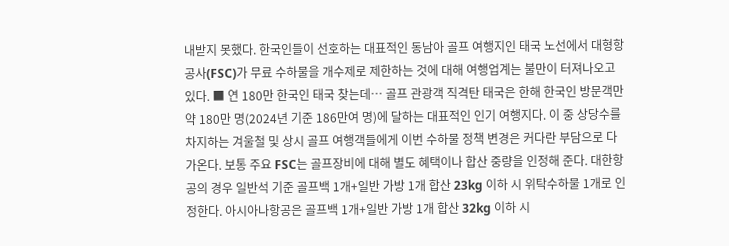내받지 못했다. 한국인들이 선호하는 대표적인 동남아 골프 여행지인 태국 노선에서 대형항공사(FSC)가 무료 수하물을 개수제로 제한하는 것에 대해 여행업계는 불만이 터져나오고 있다. ■ 연 180만 한국인 태국 찾는데… 골프 관광객 직격탄 태국은 한해 한국인 방문객만 약 180만 명(2024년 기준 186만여 명)에 달하는 대표적인 인기 여행지다. 이 중 상당수를 차지하는 겨울철 및 상시 골프 여행객들에게 이번 수하물 정책 변경은 커다란 부담으로 다가온다. 보통 주요 FSC는 골프장비에 대해 별도 혜택이나 합산 중량을 인정해 준다. 대한항공의 경우 일반석 기준 골프백 1개+일반 가방 1개 합산 23kg 이하 시 위탁수하물 1개로 인정한다. 아시아나항공은 골프백 1개+일반 가방 1개 합산 32kg 이하 시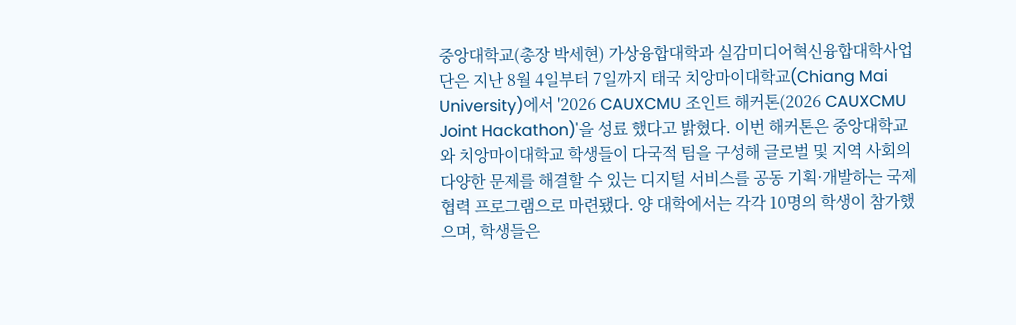중앙대학교(총장 박세현) 가상융합대학과 실감미디어혁신융합대학사업단은 지난 8월 4일부터 7일까지 태국 치앙마이대학교(Chiang Mai University)에서 '2026 CAUXCMU 조인트 해커톤(2026 CAUXCMU Joint Hackathon)'을 성료 했다고 밝혔다. 이번 해커톤은 중앙대학교와 치앙마이대학교 학생들이 다국적 팀을 구성해 글로벌 및 지역 사회의 다양한 문제를 해결할 수 있는 디지털 서비스를 공동 기획·개발하는 국제 협력 프로그램으로 마련됐다. 양 대학에서는 각각 10명의 학생이 참가했으며, 학생들은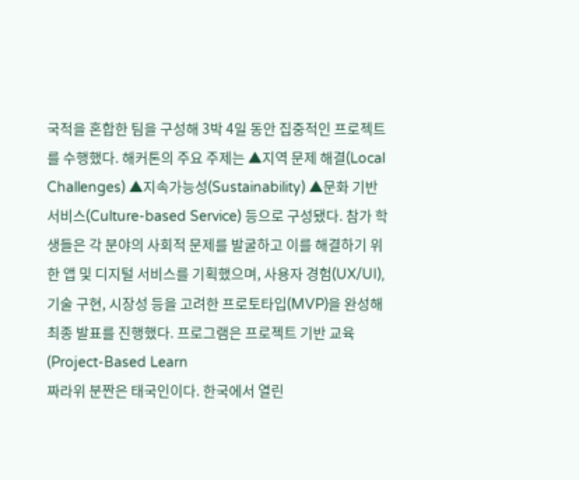국적을 혼합한 팀을 구성해 3박 4일 동안 집중적인 프로젝트를 수행했다. 해커톤의 주요 주제는 ▲지역 문제 해결(Local Challenges) ▲지속가능성(Sustainability) ▲문화 기반 서비스(Culture-based Service) 등으로 구성됐다. 참가 학생들은 각 분야의 사회적 문제를 발굴하고 이를 해결하기 위한 앱 및 디지털 서비스를 기획했으며, 사용자 경험(UX/UI), 기술 구현, 시장성 등을 고려한 프로토타입(MVP)을 완성해 최종 발표를 진행했다. 프로그램은 프로젝트 기반 교육(Project-Based Learn
짜라위 분짠은 태국인이다. 한국에서 열린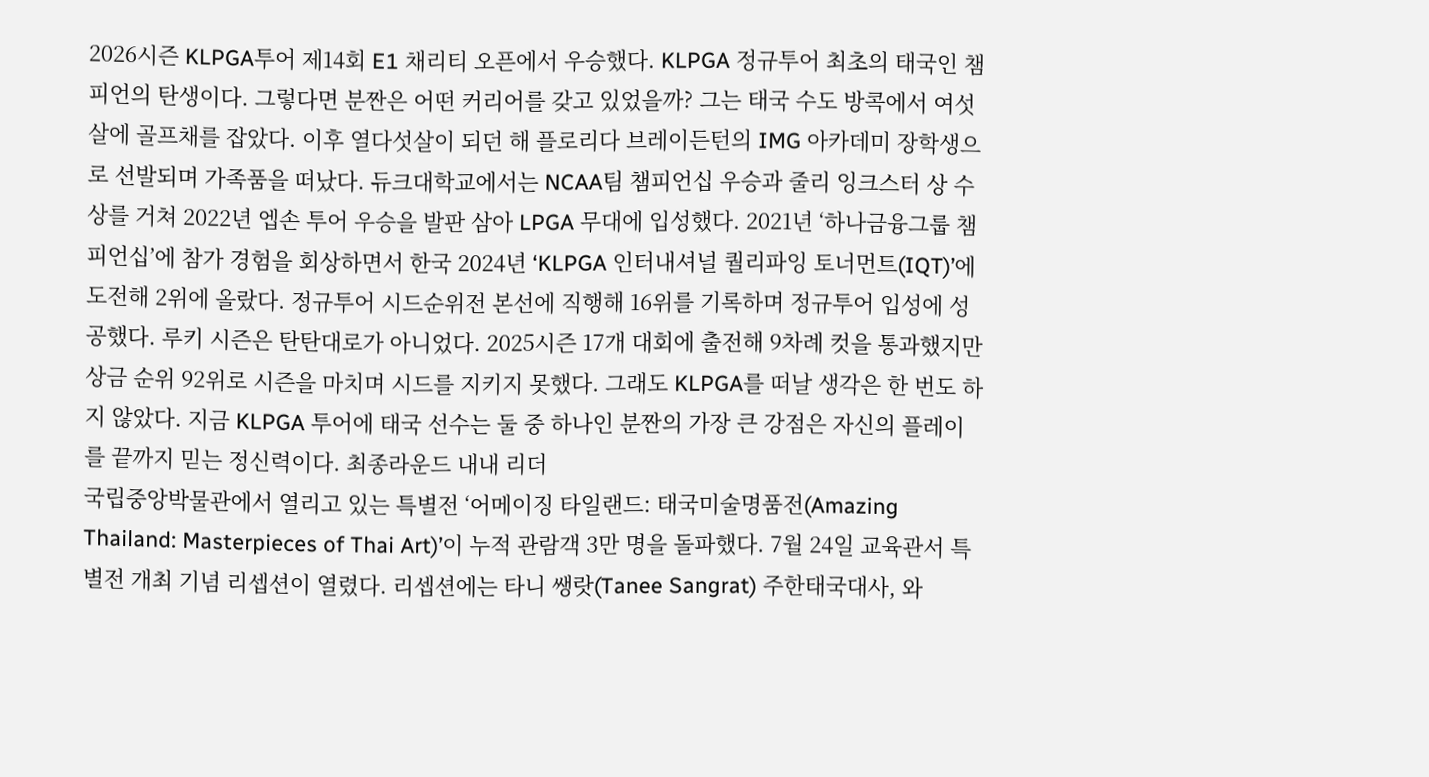2026시즌 KLPGA투어 제14회 E1 채리티 오픈에서 우승했다. KLPGA 정규투어 최초의 태국인 챔피언의 탄생이다. 그렇다면 분짠은 어떤 커리어를 갖고 있었을까? 그는 태국 수도 방콕에서 여섯 살에 골프채를 잡았다. 이후 열다섯살이 되던 해 플로리다 브레이든턴의 IMG 아카데미 장학생으로 선발되며 가족품을 떠났다. 듀크대학교에서는 NCAA팀 챔피언십 우승과 줄리 잉크스터 상 수상를 거쳐 2022년 엡손 투어 우승을 발판 삼아 LPGA 무대에 입성했다. 2021년 ‘하나금융그룹 챔피언십’에 참가 경험을 회상하면서 한국 2024년 ‘KLPGA 인터내셔널 퀄리파잉 토너먼트(IQT)’에 도전해 2위에 올랐다. 정규투어 시드순위전 본선에 직행해 16위를 기록하며 정규투어 입성에 성공했다. 루키 시즌은 탄탄대로가 아니었다. 2025시즌 17개 대회에 출전해 9차례 컷을 통과했지만 상금 순위 92위로 시즌을 마치며 시드를 지키지 못했다. 그래도 KLPGA를 떠날 생각은 한 번도 하지 않았다. 지금 KLPGA 투어에 태국 선수는 둘 중 하나인 분짠의 가장 큰 강점은 자신의 플레이를 끝까지 믿는 정신력이다. 최종라운드 내내 리더
국립중앙박물관에서 열리고 있는 특별전 ‘어메이징 타일랜드: 태국미술명품전(Amazing Thailand: Masterpieces of Thai Art)’이 누적 관람객 3만 명을 돌파했다. 7월 24일 교육관서 특별전 개최 기념 리셉션이 열렸다. 리셉션에는 타니 쌩랏(Tanee Sangrat) 주한태국대사, 와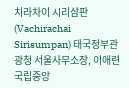치라차이 시리삼판(Vachirachai Sirisumpan) 태국정부관광청 서울사무소장, 이애련 국립중앙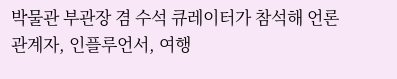박물관 부관장 겸 수석 큐레이터가 참석해 언론관계자, 인플루언서, 여행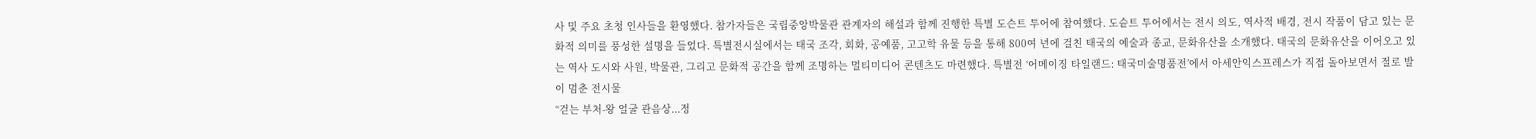사 및 주요 초청 인사들을 환영했다. 참가자들은 국립중앙박물관 관계자의 해설과 함께 진행한 특별 도슨트 투어에 참여했다. 도슽트 투어에서는 전시 의도, 역사적 배경, 전시 작품이 담고 있는 문화적 의미를 풍성한 설명을 들었다. 특별전시실에서는 태국 조각, 회화, 공예품, 고고학 유물 등을 통해 800여 년에 걸친 태국의 예술과 종교, 문화유산을 소개했다. 태국의 문화유산을 이어오고 있는 역사 도시와 사원, 박물관, 그리고 문화적 공간을 함께 조명하는 멀티미디어 콘텐츠도 마련했다. 특별전 ‘어메이징 타일랜드: 태국미술명품전’에서 아세안익스프레스가 직접 돌아보면서 절로 발이 멈춘 전시물
“걷는 부처-왕 얼굴 관음상...정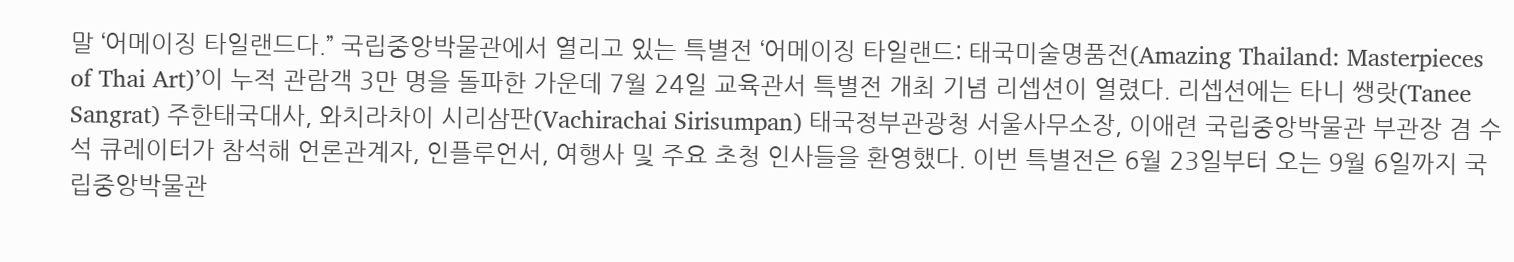말 ‘어메이징 타일랜드다.” 국립중앙박물관에서 열리고 있는 특별전 ‘어메이징 타일랜드: 태국미술명품전(Amazing Thailand: Masterpieces of Thai Art)’이 누적 관람객 3만 명을 돌파한 가운데 7월 24일 교육관서 특별전 개최 기념 리셉션이 열렸다. 리셉션에는 타니 쌩랏(Tanee Sangrat) 주한태국대사, 와치라차이 시리삼판(Vachirachai Sirisumpan) 태국정부관광청 서울사무소장, 이애련 국립중앙박물관 부관장 겸 수석 큐레이터가 참석해 언론관계자, 인플루언서, 여행사 및 주요 초청 인사들을 환영했다. 이번 특별전은 6월 23일부터 오는 9월 6일까지 국립중앙박물관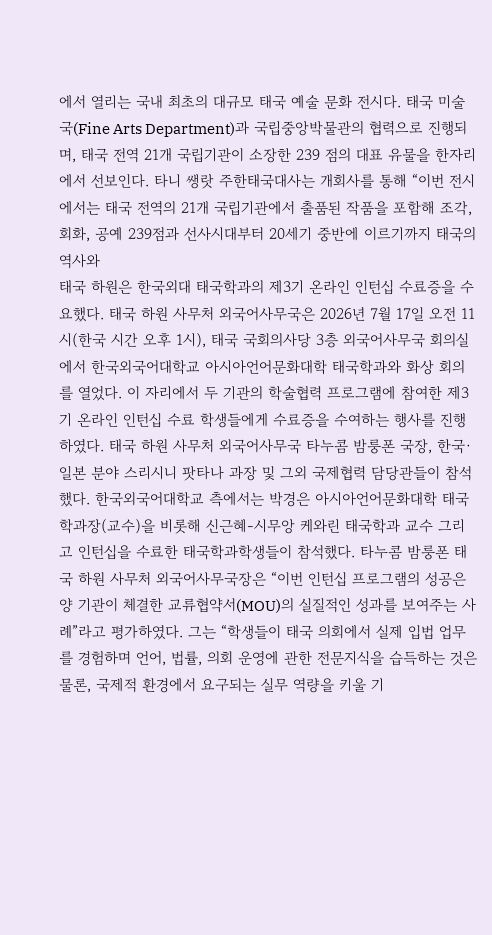에서 열리는 국내 최초의 대규모 태국 예술 문화 전시다. 태국 미술국(Fine Arts Department)과 국립중앙박물관의 협력으로 진행되며, 태국 전역 21개 국립기관이 소장한 239 점의 대표 유물을 한자리에서 선보인다. 타니 쌩랏 주한태국대사는 개회사를 통해 “이번 전시에서는 태국 전역의 21개 국립기관에서 출품된 작품을 포함해 조각, 회화, 공예 239점과 선사시대부터 20세기 중반에 이르기까지 태국의 역사와
태국 하원은 한국외대 태국학과의 제3기 온라인 인턴십 수료증을 수요했다. 태국 하원 사무처 외국어사무국은 2026년 7월 17일 오전 11시(한국 시간 오후 1시), 태국 국회의사당 3층 외국어사무국 회의실에서 한국외국어대학교 아시아언어문화대학 태국학과와 화상 회의를 열었다. 이 자리에서 두 기관의 학술협력 프로그램에 참여한 제3기 온라인 인턴십 수료 학생들에게 수료증을 수여하는 행사를 진행하였다. 태국 하원 사무처 외국어사무국 타누콤 밤룽폰 국장, 한국·일본 분야 스리시니 팟타나 과장 및 그외 국제협력 담당관들이 참석했다. 한국외국어대학교 측에서는 박경은 아시아언어문화대학 태국학과장(교수)을 비롯해 신근혜-시무앙 케와린 태국학과 교수 그리고 인턴십을 수료한 태국학과학생들이 참석했다. 타누콤 밤룽폰 태국 하원 사무처 외국어사무국장은 “이번 인턴십 프로그램의 성공은 양 기관이 체결한 교류협약서(MOU)의 실질적인 성과를 보여주는 사례”라고 평가하였다. 그는 “학생들이 태국 의회에서 실제 입법 업무를 경험하며 언어, 법률, 의회 운영에 관한 전문지식을 습득하는 것은 물론, 국제적 환경에서 요구되는 실무 역량을 키울 기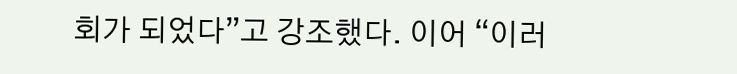회가 되었다”고 강조했다. 이어 “이러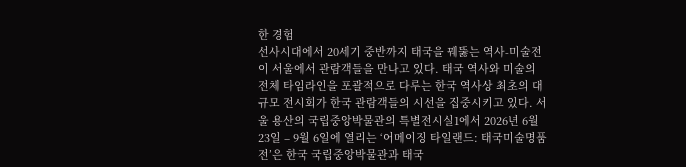한 경험
선사시대에서 20세기 중반까지 태국을 꿰뚫는 역사-미술전이 서울에서 관람객들을 만나고 있다. 태국 역사와 미술의 전체 타임라인을 포괄적으로 다루는 한국 역사상 최초의 대규모 전시회가 한국 관람객들의 시선을 집중시키고 있다. 서울 용산의 국립중앙박물관의 특별전시실1에서 2026년 6월 23일 – 9월 6일에 열리는 ‘어메이징 타일랜드: 태국미술명품전’은 한국 국립중앙박물관과 태국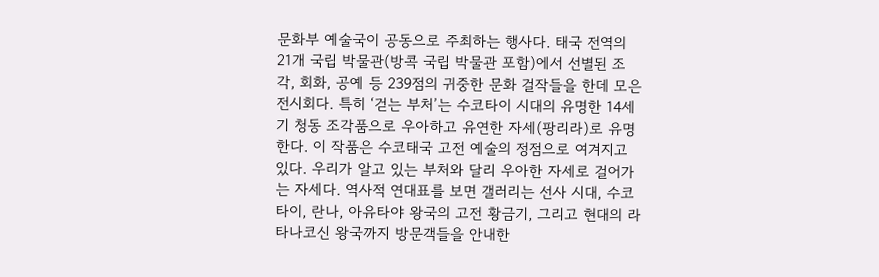문화부 예술국이 공동으로 주최하는 행사다. 태국 전역의 21개 국립 박물관(방콕 국립 박물관 포함)에서 선별된 조각, 회화, 공예 등 239점의 귀중한 문화 걸작들을 한데 모은 전시회다. 특히 ‘걷는 부처’는 수코타이 시대의 유명한 14세기 청동 조각품으로 우아하고 유연한 자세(팡리라)로 유명한다. 이 작품은 수코태국 고전 예술의 정점으로 여겨지고 있다. 우리가 알고 있는 부처와 달리 우아한 자세로 걸어가는 자세다. 역사적 연대표를 보면 갤러리는 선사 시대, 수코타이, 란나, 아유타야 왕국의 고전 황금기, 그리고 현대의 라타나코신 왕국까지 방문객들을 안내한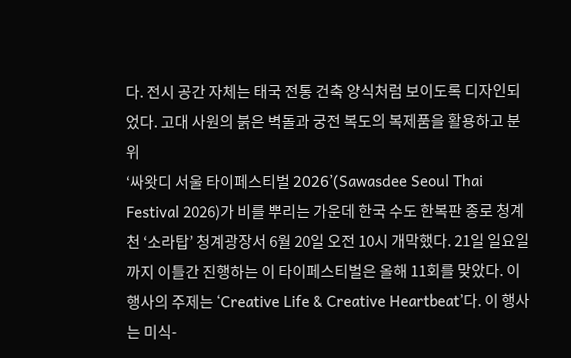다. 전시 공간 자체는 태국 전통 건축 양식처럼 보이도록 디자인되었다. 고대 사원의 붉은 벽돌과 궁전 복도의 복제품을 활용하고 분위
‘싸왓디 서울 타이페스티벌 2026’(Sawasdee Seoul Thai Festival 2026)가 비를 뿌리는 가운데 한국 수도 한복판 종로 청계천 ‘소라탑’ 청계광장서 6월 20일 오전 10시 개막했다. 21일 일요일까지 이틀간 진행하는 이 타이페스티벌은 올해 11회를 맞았다. 이 행사의 주제는 ‘Creative Life & Creative Heartbeat’다. 이 행사는 미식-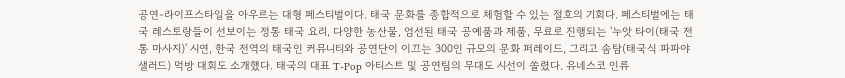공연-라이프스타일을 아우르는 대형 페스티벌이다. 태국 문화를 종합적으로 체험할 수 있는 절호의 기회다. 페스티벌에는 태국 레스토랑들이 선보이는 정통 태국 요리, 다양한 농산물, 엄선된 태국 공예품과 제품, 무료로 진행되는 '누앗 타이(태국 전통 마사지)' 시연, 한국 전역의 태국인 커뮤니티와 공연단이 이끄는 300인 규모의 문화 퍼레이드, 그리고 솜탐(태국식 파파야 샐러드) 먹방 대회도 소개했다. 태국의 대표 T-Pop 아티스트 및 공연팀의 무대도 시선이 쏠렸다. 유네스코 인류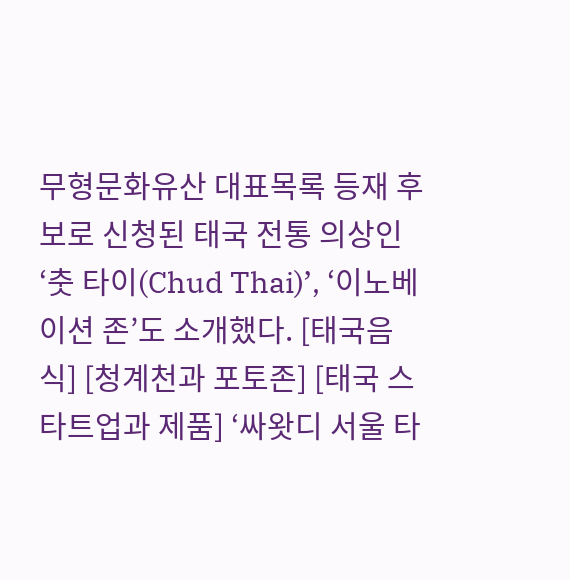무형문화유산 대표목록 등재 후보로 신청된 태국 전통 의상인 ‘춧 타이(Chud Thai)’, ‘이노베이션 존’도 소개했다. [태국음식] [청계천과 포토존] [태국 스타트업과 제품] ‘싸왓디 서울 타